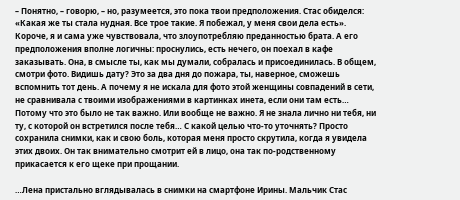– Понятно, – говорю, – но, разумеется, это пока твои предположения. Стас обиделся: «Какая же ты стала нудная. Все трое такие. Я побежал, у меня свои дела есть». Короче, я и сама уже чувствовала, что злоупотребляю преданностью брата. А его предположения вполне логичны: проснулись, есть нечего, он поехал в кафе заказывать. Она, в смысле ты, как мы думали, собралась и присоединилась. В общем, смотри фото. Видишь дату? Это за два дня до пожара, ты, наверное, сможешь вспомнить тот день. А почему я не искала для фото этой женщины совпадений в сети, не сравнивала с твоими изображениями в картинках инета, если они там есть… Потому что это было не так важно. Или вообще не важно. Я не знала лично ни тебя, ни ту, с которой он встретился после тебя… С какой целью что-то уточнять? Просто сохранила снимки, как и свою боль, которая меня просто скрутила, когда я увидела этих двоих. Он так внимательно смотрит ей в лицо, она так по-родственному прикасается к его щеке при прощании.

…Лена пристально вглядывалась в снимки на смартфоне Ирины. Мальчик Стас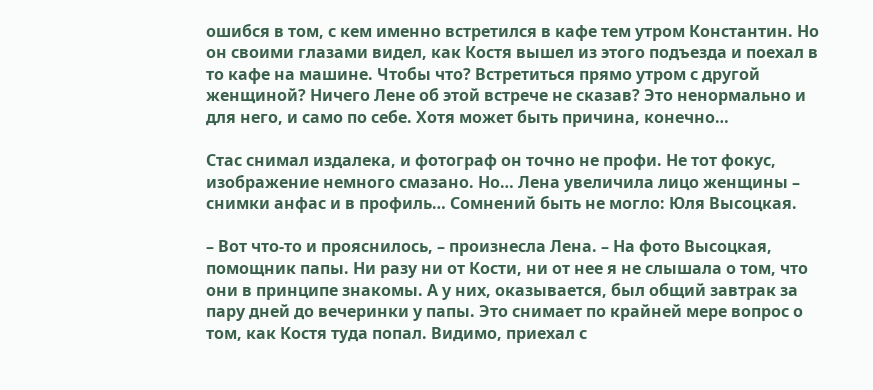ошибся в том, с кем именно встретился в кафе тем утром Константин. Но он своими глазами видел, как Костя вышел из этого подъезда и поехал в то кафе на машине. Чтобы что? Встретиться прямо утром с другой женщиной? Ничего Лене об этой встрече не сказав? Это ненормально и для него, и само по себе. Хотя может быть причина, конечно…

Стас снимал издалека, и фотограф он точно не профи. Не тот фокус, изображение немного смазано. Но… Лена увеличила лицо женщины – снимки анфас и в профиль… Сомнений быть не могло: Юля Высоцкая.

– Вот что-то и прояснилось, – произнесла Лена. – На фото Высоцкая, помощник папы. Ни разу ни от Кости, ни от нее я не слышала о том, что они в принципе знакомы. А у них, оказывается, был общий завтрак за пару дней до вечеринки у папы. Это снимает по крайней мере вопрос о том, как Костя туда попал. Видимо, приехал с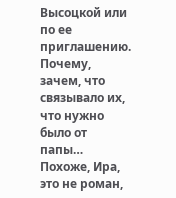Высоцкой или по ее приглашению. Почему, зачем, что связывало их, что нужно было от папы… Похоже, Ира, это не роман,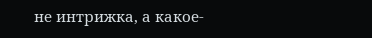не интрижка, а какое-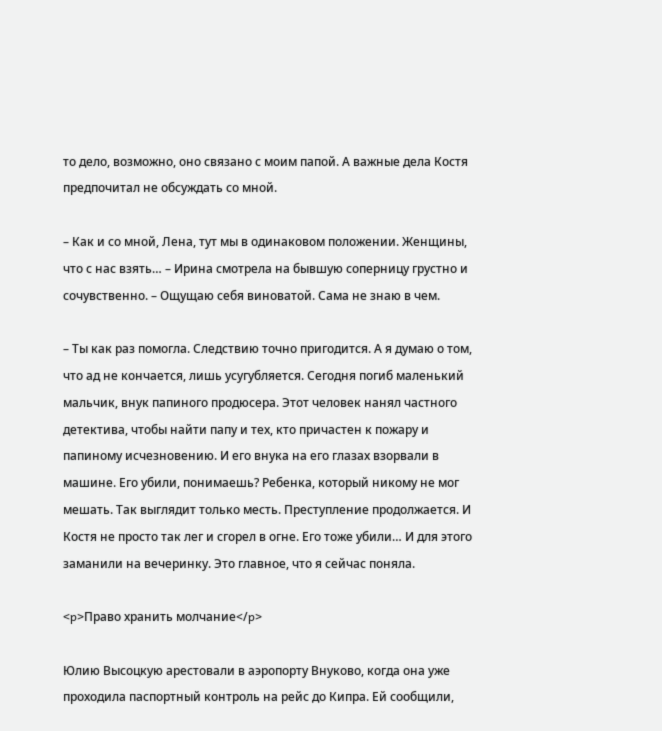то дело, возможно, оно связано с моим папой. А важные дела Костя предпочитал не обсуждать со мной.

– Как и со мной, Лена, тут мы в одинаковом положении. Женщины, что с нас взять… – Ирина смотрела на бывшую соперницу грустно и сочувственно. – Ощущаю себя виноватой. Сама не знаю в чем.

– Ты как раз помогла. Следствию точно пригодится. А я думаю о том, что ад не кончается, лишь усугубляется. Сегодня погиб маленький мальчик, внук папиного продюсера. Этот человек нанял частного детектива, чтобы найти папу и тех, кто причастен к пожару и папиному исчезновению. И его внука на его глазах взорвали в машине. Его убили, понимаешь? Ребенка, который никому не мог мешать. Так выглядит только месть. Преступление продолжается. И Костя не просто так лег и сгорел в огне. Его тоже убили… И для этого заманили на вечеринку. Это главное, что я сейчас поняла.

<p>Право хранить молчание</p>

Юлию Высоцкую арестовали в аэропорту Внуково, когда она уже проходила паспортный контроль на рейс до Кипра. Ей сообщили,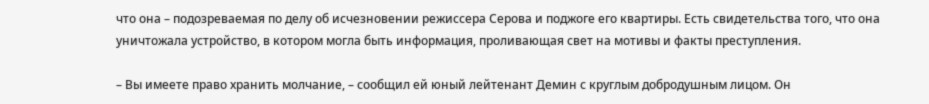что она – подозреваемая по делу об исчезновении режиссера Серова и поджоге его квартиры. Есть свидетельства того, что она уничтожала устройство, в котором могла быть информация, проливающая свет на мотивы и факты преступления.

– Вы имеете право хранить молчание, – сообщил ей юный лейтенант Демин с круглым добродушным лицом. Он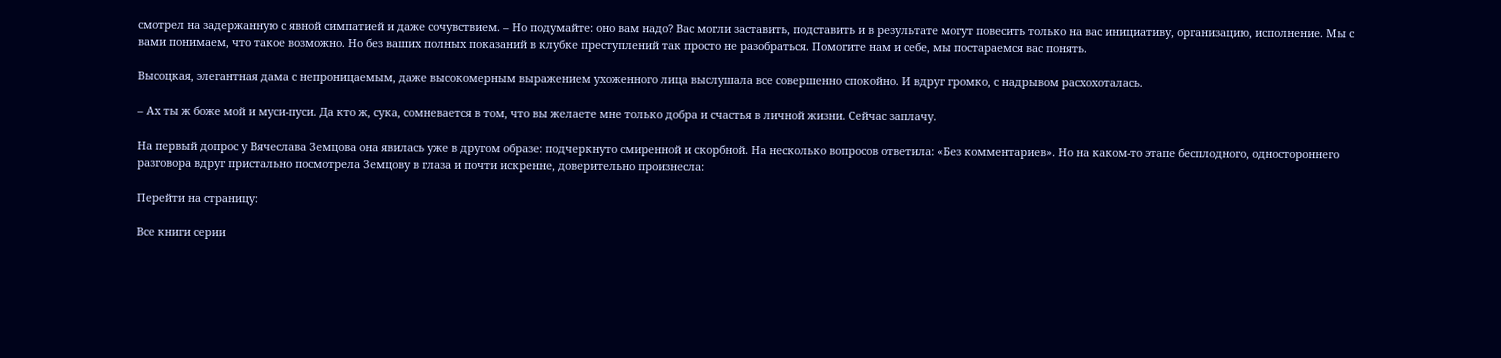смотрел на задержанную с явной симпатией и даже сочувствием. – Но подумайте: оно вам надо? Вас могли заставить, подставить и в результате могут повесить только на вас инициативу, организацию, исполнение. Мы с вами понимаем, что такое возможно. Но без ваших полных показаний в клубке преступлений так просто не разобраться. Помогите нам и себе, мы постараемся вас понять.

Высоцкая, элегантная дама с непроницаемым, даже высокомерным выражением ухоженного лица выслушала все совершенно спокойно. И вдруг громко, с надрывом расхохоталась.

– Ах ты ж боже мой и муси-пуси. Да кто ж, сука, сомневается в том, что вы желаете мне только добра и счастья в личной жизни. Сейчас заплачу.

На первый допрос у Вячеслава Земцова она явилась уже в другом образе: подчеркнуто смиренной и скорбной. На несколько вопросов ответила: «Без комментариев». Но на каком-то этапе бесплодного, одностороннего разговора вдруг пристально посмотрела Земцову в глаза и почти искренне, доверительно произнесла:

Перейти на страницу:

Все книги серии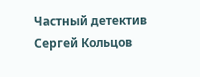Частный детектив Сергей Кольцов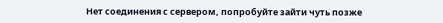Нет соединения с сервером, попробуйте зайти чуть позже